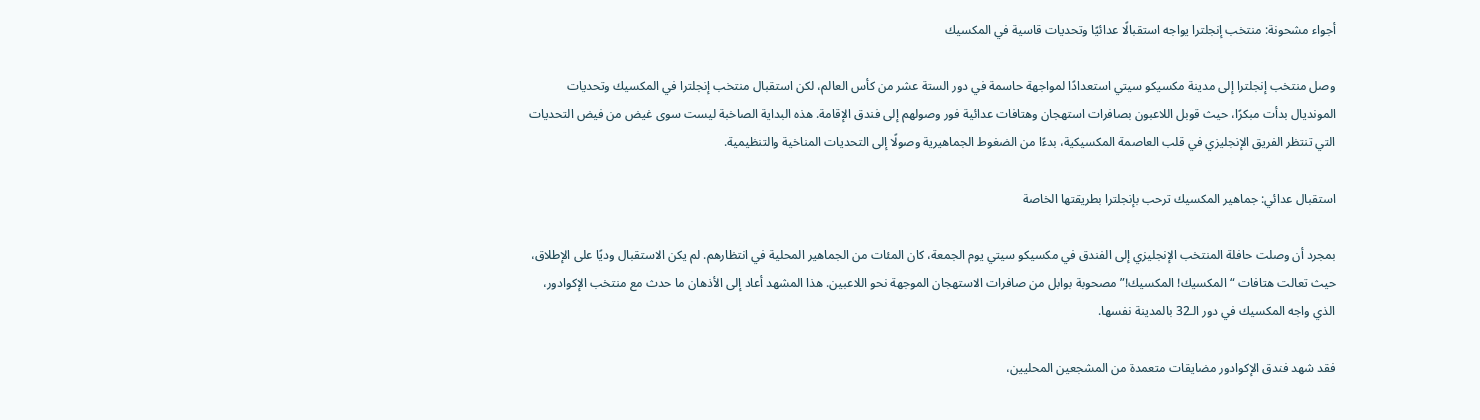أجواء مشحونة: منتخب إنجلترا يواجه استقبالًا عدائيًا وتحديات قاسية في المكسيك

وصل منتخب إنجلترا إلى مدينة مكسيكو سيتي استعدادًا لمواجهة حاسمة في دور الستة عشر من كأس العالم، لكن استقبال منتخب إنجلترا في المكسيك وتحديات المونديال بدأت مبكرًا، حيث قوبل اللاعبون بصافرات استهجان وهتافات عدائية فور وصولهم إلى فندق الإقامة. هذه البداية الصاخبة ليست سوى غيض من فيض التحديات التي تنتظر الفريق الإنجليزي في قلب العاصمة المكسيكية، بدءًا من الضغوط الجماهيرية وصولًا إلى التحديات المناخية والتنظيمية.

استقبال عدائي: جماهير المكسيك ترحب بإنجلترا بطريقتها الخاصة

بمجرد أن وصلت حافلة المنتخب الإنجليزي إلى الفندق في مكسيكو سيتي يوم الجمعة، كان المئات من الجماهير المحلية في انتظارهم. لم يكن الاستقبال وديًا على الإطلاق، حيث تعالت هتافات “المكسيك! المكسيك!” مصحوبة بوابل من صافرات الاستهجان الموجهة نحو اللاعبين. هذا المشهد أعاد إلى الأذهان ما حدث مع منتخب الإكوادور، الذي واجه المكسيك في دور الـ32 بالمدينة نفسها.

فقد شهد فندق الإكوادور مضايقات متعمدة من المشجعين المحليين،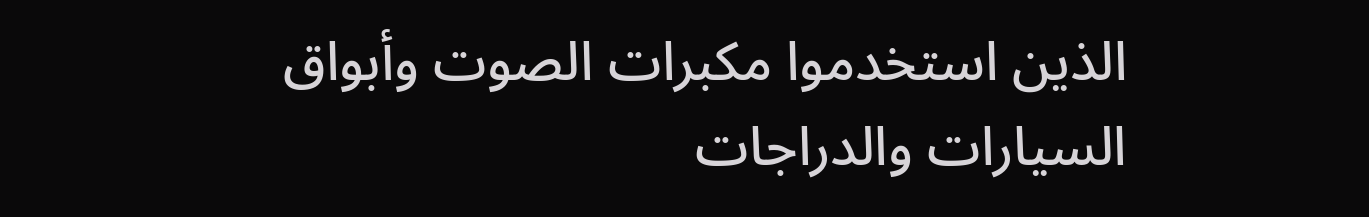الذين استخدموا مكبرات الصوت وأبواق السيارات والدراجات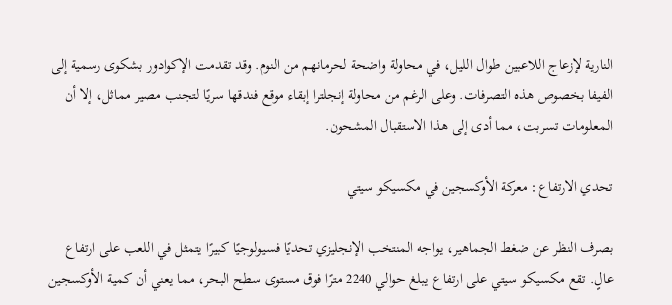النارية لإزعاج اللاعبين طوال الليل، في محاولة واضحة لحرمانهم من النوم. وقد تقدمت الإكوادور بشكوى رسمية إلى الفيفا بخصوص هذه التصرفات. وعلى الرغم من محاولة إنجلترا إبقاء موقع فندقها سريًا لتجنب مصير مماثل، إلا أن المعلومات تسربت، مما أدى إلى هذا الاستقبال المشحون.

تحدي الارتفاع: معركة الأوكسجين في مكسيكو سيتي

بصرف النظر عن ضغط الجماهير، يواجه المنتخب الإنجليزي تحديًا فسيولوجيًا كبيرًا يتمثل في اللعب على ارتفاع عالٍ. تقع مكسيكو سيتي على ارتفاع يبلغ حوالي 2240 مترًا فوق مستوى سطح البحر، مما يعني أن كمية الأوكسجين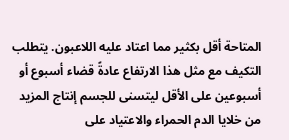المتاحة أقل بكثير مما اعتاد عليه اللاعبون. يتطلب التكيف مع مثل هذا الارتفاع عادةً قضاء أسبوع أو أسبوعين على الأقل ليتسنى للجسم إنتاج المزيد من خلايا الدم الحمراء والاعتياد على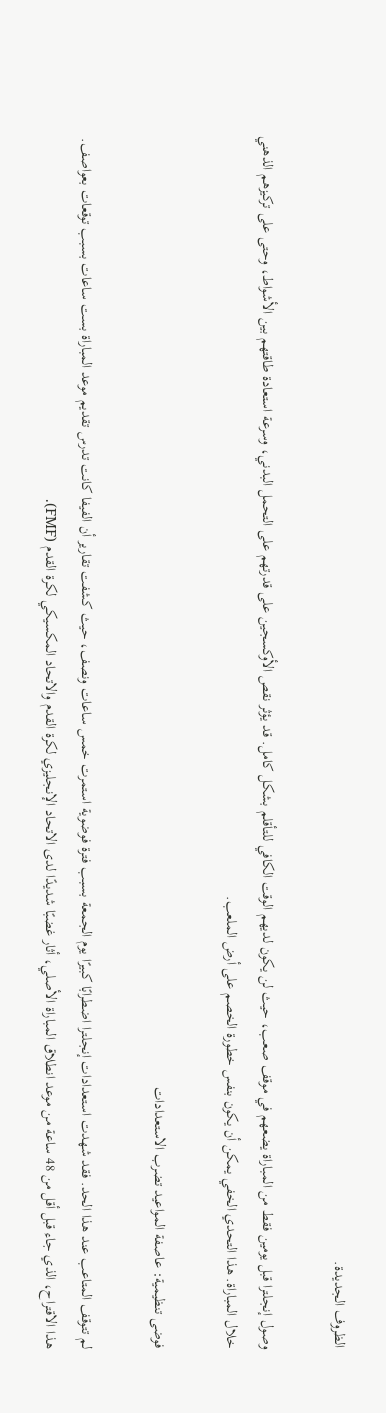الظروف الجديدة.

وصول إنجلترا قبل يومين فقط من المباراة يضعهم في موقف صعب، حيث لن يكون لديهم الوقت الكافي للتأقلم بشكل كامل. قد يؤثر نقص الأوكسجين على قدرتهم على التحمل البدني، وسرعة استعادة طاقتهم بين الأشواط، وحتى على تركيزهم الذهني خلال المباراة. هذا التحدي الخفي يمكن أن يكون بنفس خطورة الخصم على أرض الملعب.

فوضى تنظيمية: عاصفة المواعيد تضرب الاستعدادات

لم تتوقف المتاعب عند هذا الحد. فقد شهدت استعدادات إنجلترا اضطرابًا كبيرًا يوم الجمعة بسبب فترة فوضوية استمرت خمس ساعات ونصف، حيث كشفت تقارير أن الفيفا كانت تدرس تقديم موعد المباراة بست ساعات بسبب توقعات بعواصف. هذا الاقتراح، الذي جاء قبل أقل من 48 ساعة من موعد انطلاق المباراة الأصلي، أثار غضبًا شديدًا لدى الاتحاد الإنجليزي لكرة القدم والاتحاد المكسيكي لكرة القدم (FMF).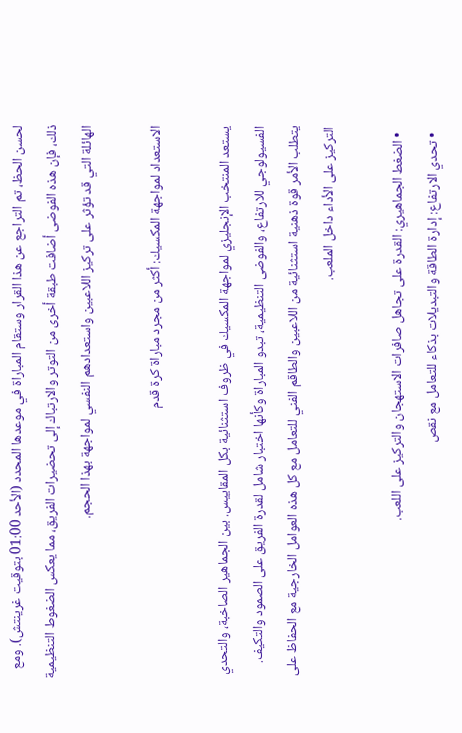لحسن الحظ، تم التراجع عن هذا القرار وستقام المباراة في موعدها المحدد (الأحد 01:00 بتوقيت غرينتش). ومع ذلك، فإن هذه الفوضى أضافت طبقة أخرى من التوتر والارتباك إلى تحضيرات الفريق، مما يعكس الضغوط التنظيمية الهائلة التي قد تؤثر على تركيز اللاعبين واستعدادهم النفسي لمواجهة بهذا الحجم.

الاستعداد لمواجهة المكسيك: أكثر من مجرد مباراة كرة قدم

يستعد المنتخب الإنجليزي لمواجهة المكسيك في ظروف استثنائية بكل المقاييس. بين الجماهير الصاخبة، والتحدي الفسيولوجي للارتفاع، والفوضى التنظيمية، تبدو المباراة وكأنها اختبار شامل لقدرة الفريق على الصمود والتكيف. يتطلب الأمر قوة ذهنية استثنائية من اللاعبين والطاقم الفني للتعامل مع كل هذه العوامل الخارجية مع الحفاظ على التركيز على الأداء داخل الملعب.

  • الضغط الجماهيري: القدرة على تجاهل صافرات الاستهجان والتركيز على اللعب.
  • تحدي الارتفاع: إدارة الطاقة والتبديلات بذكاء للتعامل مع نقص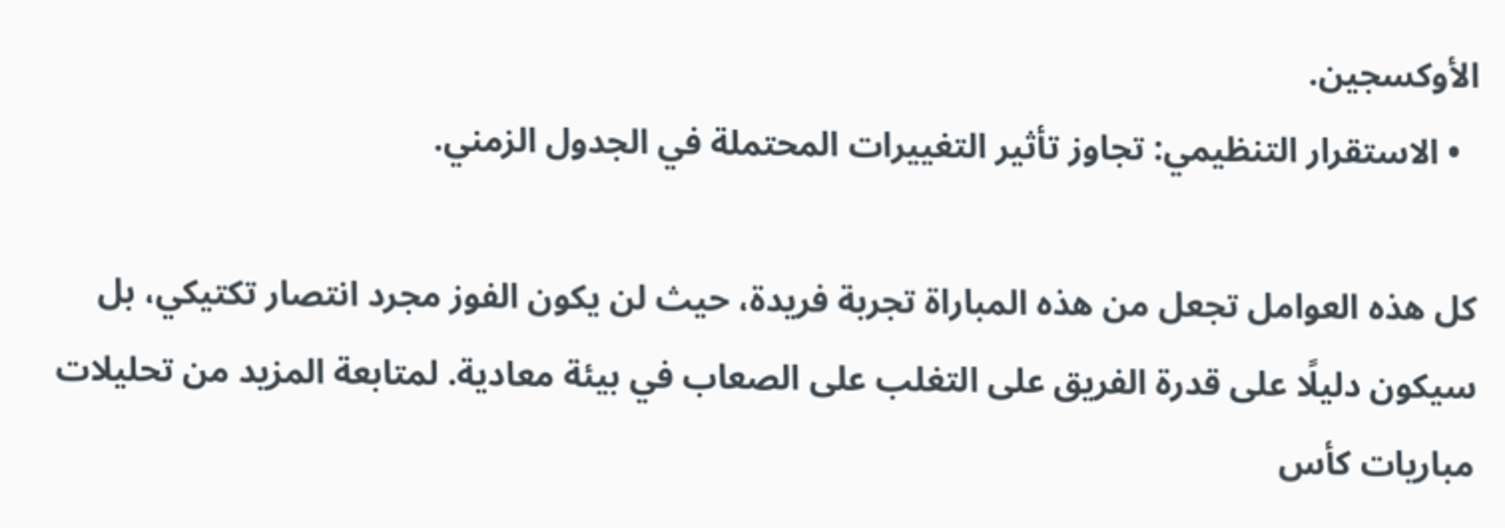الأوكسجين.
  • الاستقرار التنظيمي: تجاوز تأثير التغييرات المحتملة في الجدول الزمني.

كل هذه العوامل تجعل من هذه المباراة تجربة فريدة، حيث لن يكون الفوز مجرد انتصار تكتيكي، بل سيكون دليلًا على قدرة الفريق على التغلب على الصعاب في بيئة معادية. لمتابعة المزيد من تحليلات مباريات كأس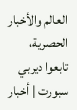العالم والأخبار الحصرية، تابعوا ديربي سبورت | أخبار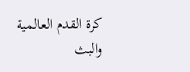كرة القدم العالمية والبث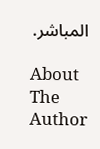المباشر.

About The Author